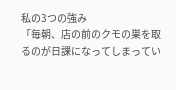私の3つの強み
「毎朝、店の前のクモの巣を取るのが日課になってしまってい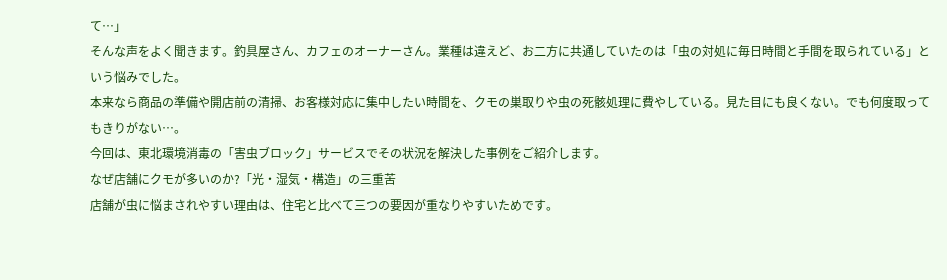て…」
そんな声をよく聞きます。釣具屋さん、カフェのオーナーさん。業種は違えど、お二方に共通していたのは「虫の対処に毎日時間と手間を取られている」という悩みでした。
本来なら商品の準備や開店前の清掃、お客様対応に集中したい時間を、クモの巣取りや虫の死骸処理に費やしている。見た目にも良くない。でも何度取ってもきりがない…。
今回は、東北環境消毒の「害虫ブロック」サービスでその状況を解決した事例をご紹介します。
なぜ店舗にクモが多いのか?「光・湿気・構造」の三重苦
店舗が虫に悩まされやすい理由は、住宅と比べて三つの要因が重なりやすいためです。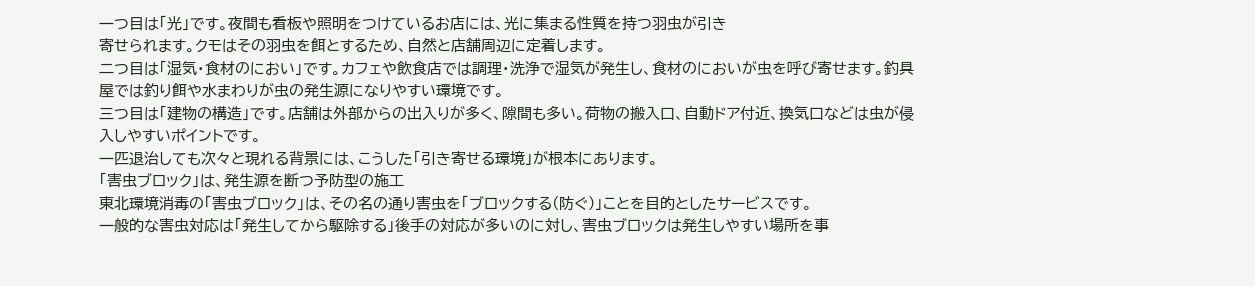一つ目は「光」です。夜間も看板や照明をつけているお店には、光に集まる性質を持つ羽虫が引き
寄せられます。クモはその羽虫を餌とするため、自然と店舗周辺に定着します。
二つ目は「湿気・食材のにおい」です。カフェや飲食店では調理・洗浄で湿気が発生し、食材のにおいが虫を呼び寄せます。釣具屋では釣り餌や水まわりが虫の発生源になりやすい環境です。
三つ目は「建物の構造」です。店舗は外部からの出入りが多く、隙間も多い。荷物の搬入口、自動ドア付近、換気口などは虫が侵入しやすいポイントです。
一匹退治しても次々と現れる背景には、こうした「引き寄せる環境」が根本にあります。
「害虫ブロック」は、発生源を断つ予防型の施工
東北環境消毒の「害虫ブロック」は、その名の通り害虫を「ブロックする(防ぐ)」ことを目的としたサービスです。
一般的な害虫対応は「発生してから駆除する」後手の対応が多いのに対し、害虫ブロックは発生しやすい場所を事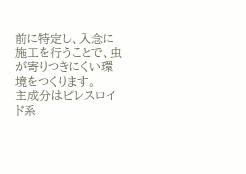前に特定し、入念に施工を行うことで、虫が寄りつきにくい環境をつくります。
主成分はピレスロイド系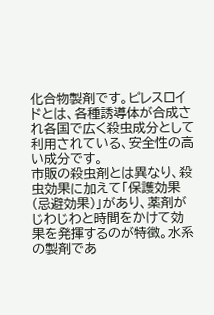化合物製剤です。ピレスロイドとは、各種誘導体が合成され各国で広く殺虫成分として利用されている、安全性の高い成分です。
市販の殺虫剤とは異なり、殺虫効果に加えて「保護効果(忌避効果)」があり、薬剤がじわじわと時間をかけて効果を発揮するのが特徴。水系の製剤であ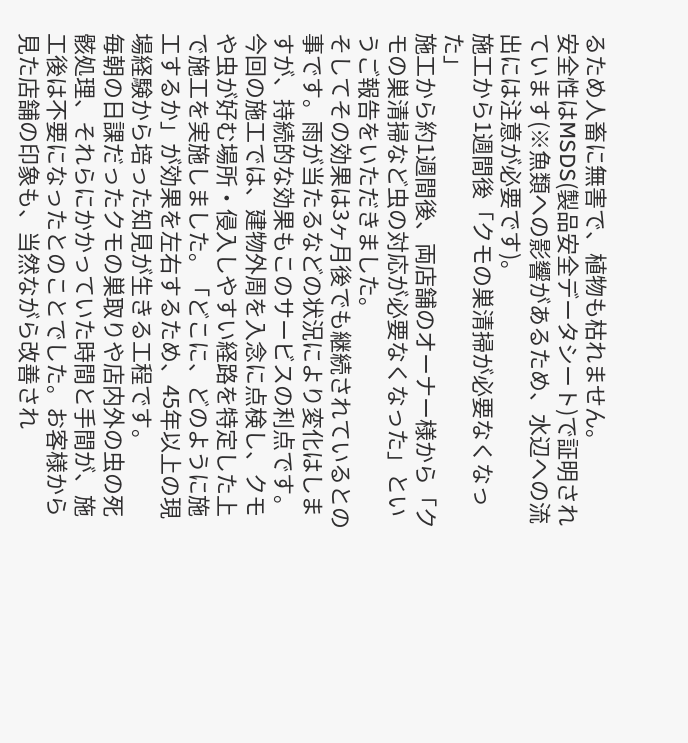るため人畜に無害で、植物も枯れません。
安全性はMSDS(製品安全データシート)で証明されています(※魚類への影響があるため、水辺への流出には注意が必要です)。
施工から1週間後「クモの巣清掃が必要なくなった」
施工から約1週間後、両店舗のオーナー様から「クモの巣清掃など虫の対応が必要なくなった」というご報告をいただきました。
そしてその効果は3ヶ月後でも継続されているとの事です。雨が当たるなどの状況により変化はしますが、持続的な効果もこのサービスの利点です。
今回の施工では、建物外周を入念に点検し、クモや虫が好む場所・侵入しやすい経路を特定した上で施工を実施しました。「どこに、どのように施工するか」が効果を左右するため、45年以上の現場経験から培った知見が生きる工程です。
毎朝の日課だったクモの巣取りや店内外の虫の死骸処理、それらにかかっていた時間と手間が、施工後は不要になったとのことでした。お客様から見た店舗の印象も、当然ながら改善され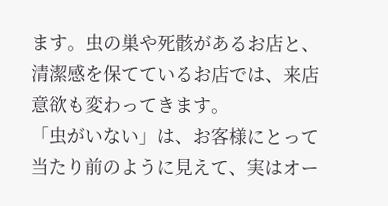ます。虫の巣や死骸があるお店と、清潔感を保てているお店では、来店意欲も変わってきます。
「虫がいない」は、お客様にとって当たり前のように見えて、実はオー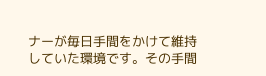ナーが毎日手間をかけて維持していた環境です。その手間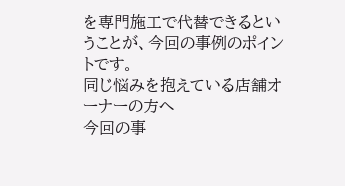を専門施工で代替できるということが、今回の事例のポイントです。
同じ悩みを抱えている店舗オーナーの方へ
今回の事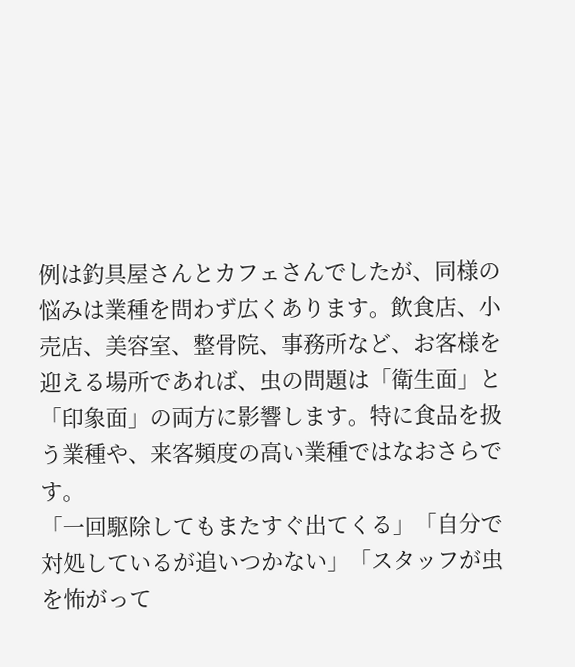例は釣具屋さんとカフェさんでしたが、同様の悩みは業種を問わず広くあります。飲食店、小売店、美容室、整骨院、事務所など、お客様を迎える場所であれば、虫の問題は「衛生面」と「印象面」の両方に影響します。特に食品を扱う業種や、来客頻度の高い業種ではなおさらです。
「一回駆除してもまたすぐ出てくる」「自分で対処しているが追いつかない」「スタッフが虫を怖がって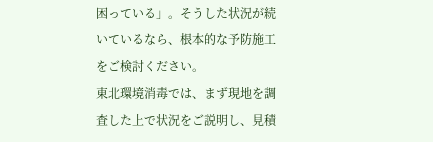困っている」。そうした状況が続いているなら、根本的な予防施工をご検討ください。
東北環境消毒では、まず現地を調査した上で状況をご説明し、見積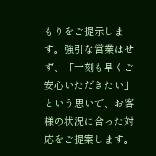もりをご提示します。強引な営業はせず、「一刻も早くご安心いただきたい」という思いで、お客様の状況に合った対応をご提案します。